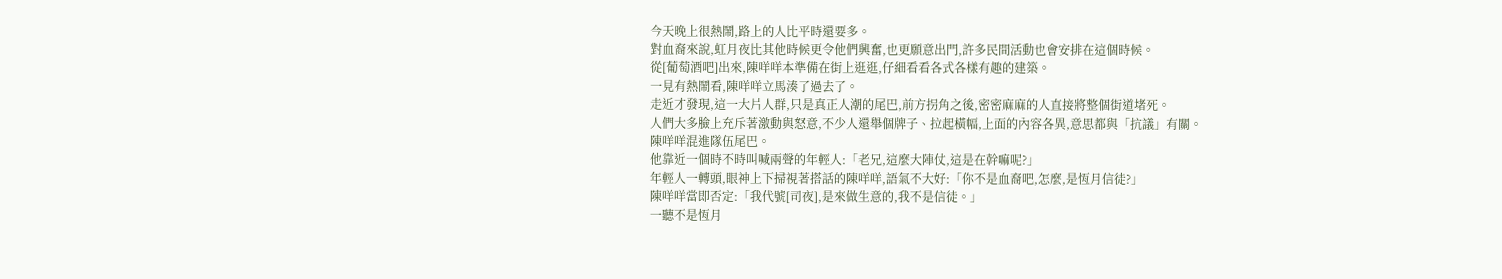今天晚上很熱鬧,路上的人比平時還要多。
對血裔來說,虹月夜比其他時候更令他們興奮,也更願意出門,許多民間活動也會安排在這個時候。
從[葡萄酒吧]出來,陳咩咩本準備在街上逛逛,仔細看看各式各樣有趣的建築。
一見有熱鬧看,陳咩咩立馬湊了過去了。
走近才發現,這一大片人群,只是真正人潮的尾巴,前方拐角之後,密密麻麻的人直接將整個街道堵死。
人們大多臉上充斥著激動與怒意,不少人還舉個牌子、拉起橫幅,上面的內容各異,意思都與「抗議」有關。
陳咩咩混進隊伍尾巴。
他靠近一個時不時叫喊兩聲的年輕人:「老兄,這麼大陣仗,這是在幹嘛呢?」
年輕人一轉頭,眼神上下掃視著搭話的陳咩咩,語氣不大好:「你不是血裔吧,怎麼,是恆月信徒?」
陳咩咩當即否定:「我代號[司夜],是來做生意的,我不是信徒。」
一聽不是恆月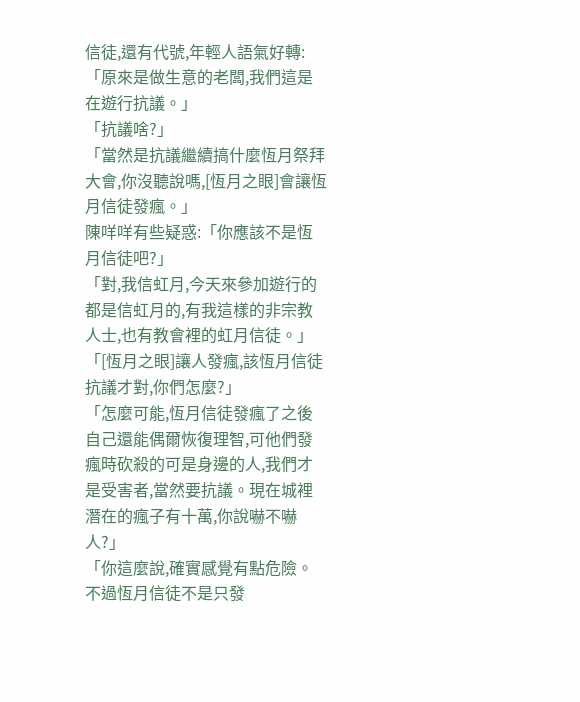信徒,還有代號,年輕人語氣好轉:「原來是做生意的老闆,我們這是在遊行抗議。」
「抗議啥?」
「當然是抗議繼續搞什麼恆月祭拜大會,你沒聽說嗎,[恆月之眼]會讓恆月信徒發瘋。」
陳咩咩有些疑惑:「你應該不是恆月信徒吧?」
「對,我信虹月,今天來參加遊行的都是信虹月的,有我這樣的非宗教人士,也有教會裡的虹月信徒。」
「[恆月之眼]讓人發瘋,該恆月信徒抗議才對,你們怎麼?」
「怎麼可能,恆月信徒發瘋了之後自己還能偶爾恢復理智,可他們發瘋時砍殺的可是身邊的人,我們才是受害者,當然要抗議。現在城裡潛在的瘋子有十萬,你說嚇不嚇人?」
「你這麼說,確實感覺有點危險。不過恆月信徒不是只發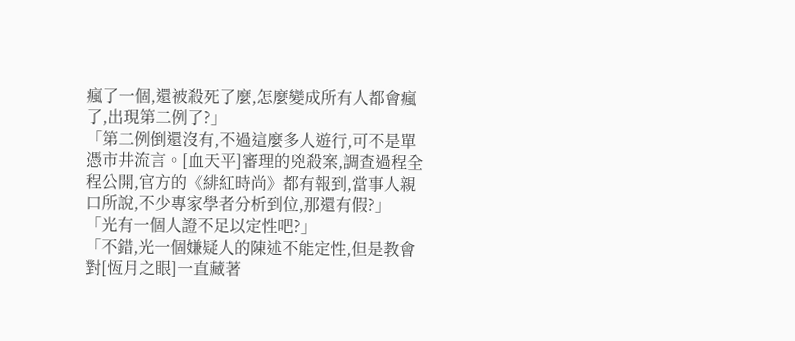瘋了一個,還被殺死了麼,怎麼變成所有人都會瘋了,出現第二例了?」
「第二例倒還沒有,不過這麼多人遊行,可不是單憑市井流言。[血天平]審理的兇殺案,調查過程全程公開,官方的《緋紅時尚》都有報到,當事人親口所說,不少專家學者分析到位,那還有假?」
「光有一個人證不足以定性吧?」
「不錯,光一個嫌疑人的陳述不能定性,但是教會對[恆月之眼]一直藏著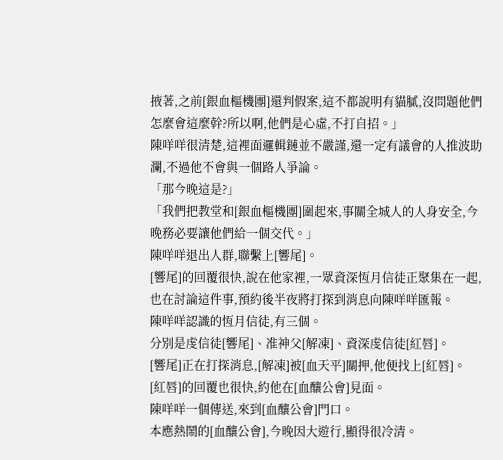掖著,之前[銀血樞機團]還判假案,這不都說明有貓膩,沒問題他們怎麼會這麼幹?所以啊,他們是心虛,不打自招。」
陳咩咩很清楚,這裡面邏輯鏈並不嚴謹,還一定有議會的人推波助瀾,不過他不會與一個路人爭論。
「那今晚這是?」
「我們把教堂和[銀血樞機團]圍起來,事關全城人的人身安全,今晚務必要讓他們給一個交代。」
陳咩咩退出人群,聯繫上[響尾]。
[響尾]的回覆很快,說在他家裡,一眾資深恆月信徒正聚集在一起,也在討論這件事,預約後半夜將打探到消息向陳咩咩匯報。
陳咩咩認識的恆月信徒,有三個。
分別是虔信徒[響尾]、准神父[解凍]、資深虔信徒[紅唇]。
[響尾]正在打探消息,[解凍]被[血天平]關押,他便找上[紅唇]。
[紅唇]的回覆也很快,約他在[血釀公會]見面。
陳咩咩一個傳送,來到[血釀公會]門口。
本應熱鬧的[血釀公會],今晚因大遊行,顯得很冷清。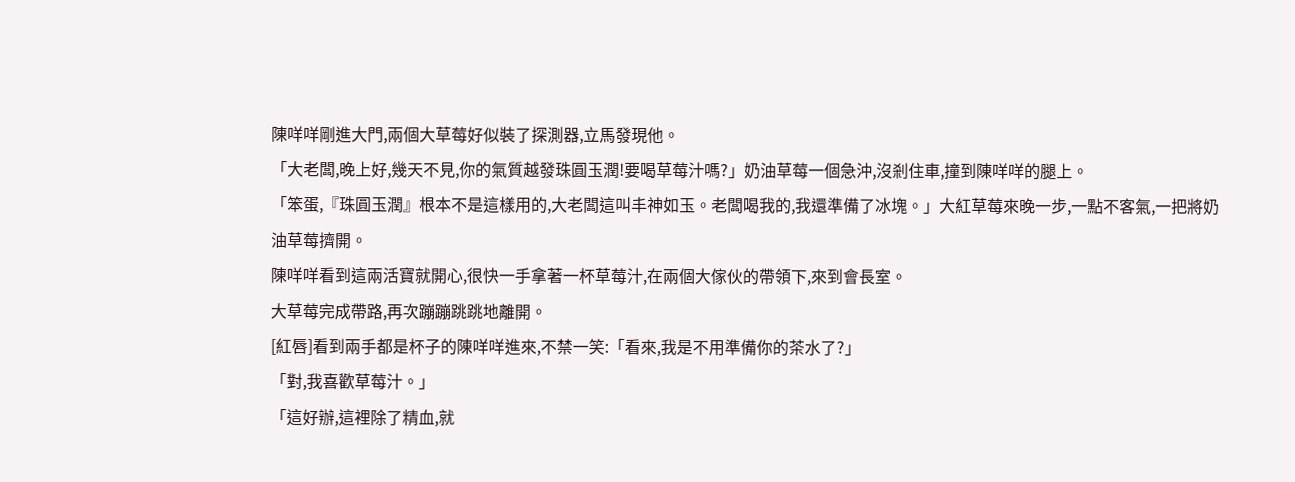陳咩咩剛進大門,兩個大草莓好似裝了探測器,立馬發現他。
「大老闆,晚上好,幾天不見,你的氣質越發珠圓玉潤!要喝草莓汁嗎?」奶油草莓一個急沖,沒剎住車,撞到陳咩咩的腿上。
「笨蛋,『珠圓玉潤』根本不是這樣用的,大老闆這叫丰神如玉。老闆喝我的,我還準備了冰塊。」大紅草莓來晚一步,一點不客氣,一把將奶油草莓擠開。
陳咩咩看到這兩活寶就開心,很快一手拿著一杯草莓汁,在兩個大傢伙的帶領下,來到會長室。
大草莓完成帶路,再次蹦蹦跳跳地離開。
[紅唇]看到兩手都是杯子的陳咩咩進來,不禁一笑:「看來,我是不用準備你的茶水了?」
「對,我喜歡草莓汁。」
「這好辦,這裡除了精血,就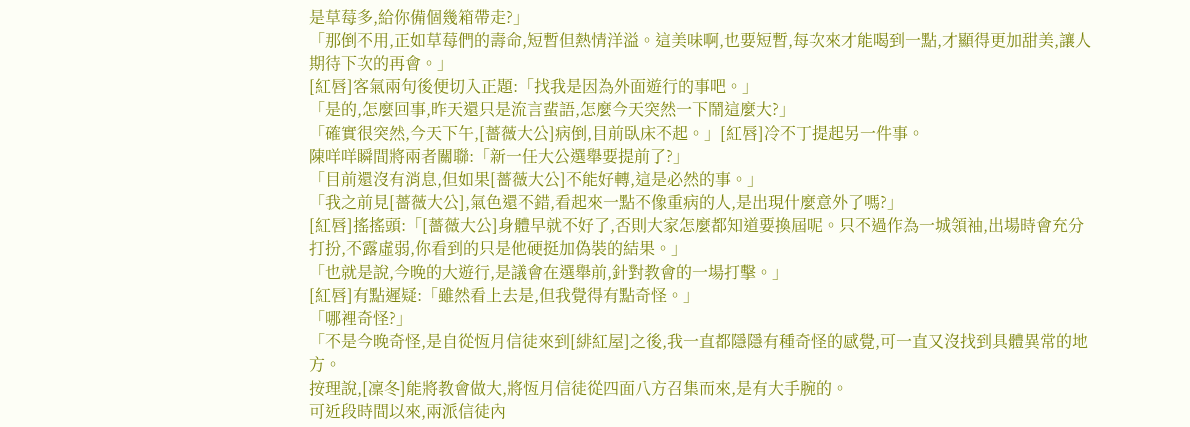是草莓多,給你備個幾箱帶走?」
「那倒不用,正如草莓們的壽命,短暫但熱情洋溢。這美味啊,也要短暫,每次來才能喝到一點,才顯得更加甜美,讓人期待下次的再會。」
[紅唇]客氣兩句後便切入正題:「找我是因為外面遊行的事吧。」
「是的,怎麼回事,昨天還只是流言蜚語,怎麼今天突然一下鬧這麼大?」
「確實很突然,今天下午,[薔薇大公]病倒,目前臥床不起。」[紅唇]冷不丁提起另一件事。
陳咩咩瞬間將兩者關聯:「新一任大公選舉要提前了?」
「目前還沒有消息,但如果[薔薇大公]不能好轉,這是必然的事。」
「我之前見[薔薇大公],氣色還不錯,看起來一點不像重病的人,是出現什麼意外了嗎?」
[紅唇]搖搖頭:「[薔薇大公]身體早就不好了,否則大家怎麼都知道要換屆呢。只不過作為一城領袖,出場時會充分打扮,不露虛弱,你看到的只是他硬挺加偽裝的結果。」
「也就是說,今晚的大遊行,是議會在選舉前,針對教會的一場打擊。」
[紅唇]有點遲疑:「雖然看上去是,但我覺得有點奇怪。」
「哪裡奇怪?」
「不是今晚奇怪,是自從恆月信徒來到[緋紅屋]之後,我一直都隱隱有種奇怪的感覺,可一直又沒找到具體異常的地方。
按理說,[凜冬]能將教會做大,將恆月信徒從四面八方召集而來,是有大手腕的。
可近段時間以來,兩派信徒內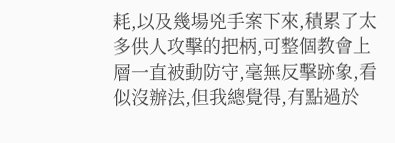耗,以及幾場兇手案下來,積累了太多供人攻擊的把柄,可整個教會上層一直被動防守,毫無反擊跡象,看似沒辦法,但我總覺得,有點過於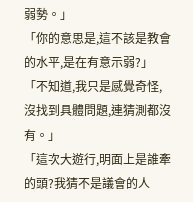弱勢。」
「你的意思是,這不該是教會的水平,是在有意示弱?」
「不知道,我只是感覺奇怪,沒找到具體問題,連猜測都沒有。」
「這次大遊行,明面上是誰牽的頭?我猜不是議會的人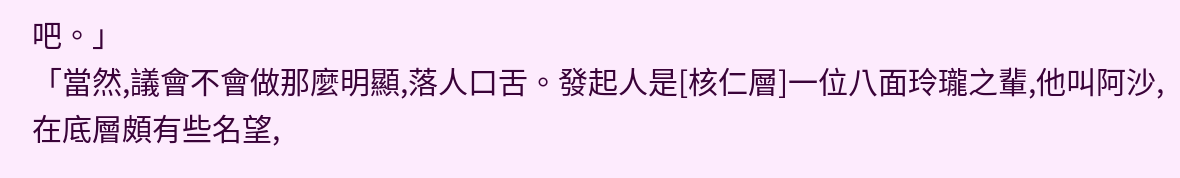吧。」
「當然,議會不會做那麼明顯,落人口舌。發起人是[核仁層]一位八面玲瓏之輩,他叫阿沙,在底層頗有些名望,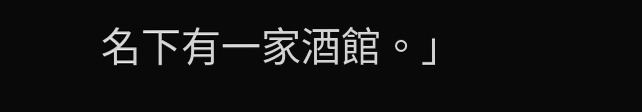名下有一家酒館。」